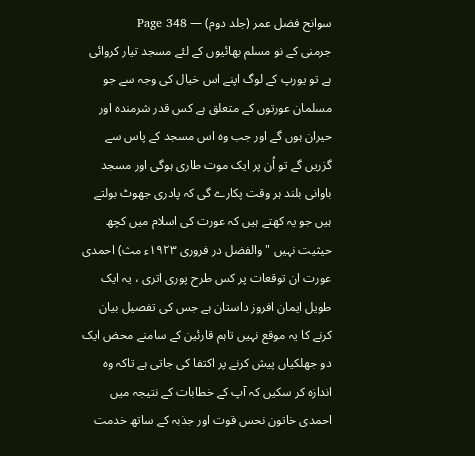سوانح فضل عمر (جلد دوم) — Page 348
جرمنی کے نو مسلم بھائیوں کے لئے مسجد تیار کروائی ہے تو یورپ کے لوگ اپنے اس خیال کی وجہ سے جو مسلمان عورتوں کے متعلق ہے کس قدر شرمندہ اور حیران ہوں گے اور جب وہ اس مسجد کے پاس سے گزریں گے تو اُن پر ایک موت طاری ہوگی اور مسجد باوانی بلند ہر وقت پکارے گی کہ پادری جھوٹ بولتے ہیں جو یہ کھتے ہیں کہ عورت کی اسلام میں کچھ حیثیت نہیں " والفضل در فروری ۱۹۲۳ء مث) احمدی عورت ان توقعات پر کس طرح پوری اتری ، یہ ایک طویل ایمان افروز داستان ہے جس کی تفصیل بیان کرنے کا یہ موقع نہیں تاہم قارئین کے سامنے محض ایک دو جھلکیاں پیش کرنے پر اکتفا کی جاتی ہے تاکہ وہ اندازہ کر سکیں کہ آپ کے خطابات کے نتیجہ میں احمدی خاتون نحس قوت اور جذبہ کے ساتھ خدمت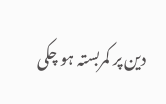دین پر کمربستہ ہو چکی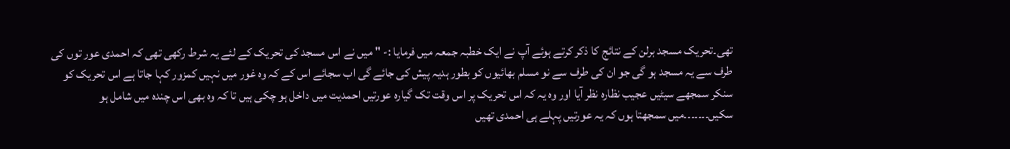تھی۔تحریک مسجد برلن کے نتائج کا ذکر کرتے ہوئے آپ نے ایک خطبہ جمعہ میں فرمایا :- " میں نے اس مسجد کی تحریک کے لئے یہ شرط رکھی تھی کہ احمدی عور توں کی طرف سے یہ مسجد ہو گی جو ان کی طرف سے نو مسلم بھائیوں کو بطور ہدیہ پیش کی جائے گی اب سجائے اس کے کہ وہ غور میں نہیں کمزور کہا جاتا ہے اس تحریک کو سنکر سمجھے سیٹیں عجیب نظارہ نظر آیا اور وہ یہ کہ اس تحریک پر اس وقت تک گیارہ عورتیں احمدیت میں داخل ہو چکی ہیں تا کہ وہ بھی اس چندہ میں شامل ہو سکیں۔۔۔۔۔۔۔میں سمجھتا ہوں کہ یہ عورتیں پہلے ہی احمدی تھیں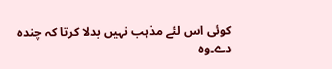کوئی اس لئے مذہب نہیں بدلا کرتا کہ چندہ دے۔وہ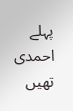پہلے احمدی تھیں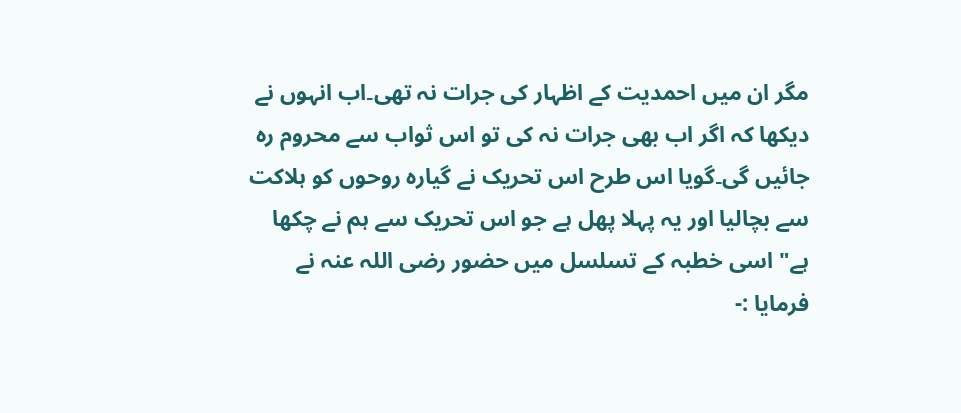مگر ان میں احمدیت کے اظہار کی جرات نہ تھی۔اب انہوں نے دیکھا کہ اگر اب بھی جرات نہ کی تو اس ثواب سے محروم رہ جائیں گی۔گویا اس طرح اس تحریک نے گیارہ روحوں کو ہلاکت سے بچالیا اور یہ پہلا پھل ہے جو اس تحریک سے ہم نے چکھا ہے" اسی خطبہ کے تسلسل میں حضور رضی اللہ عنہ نے فرمایا :-